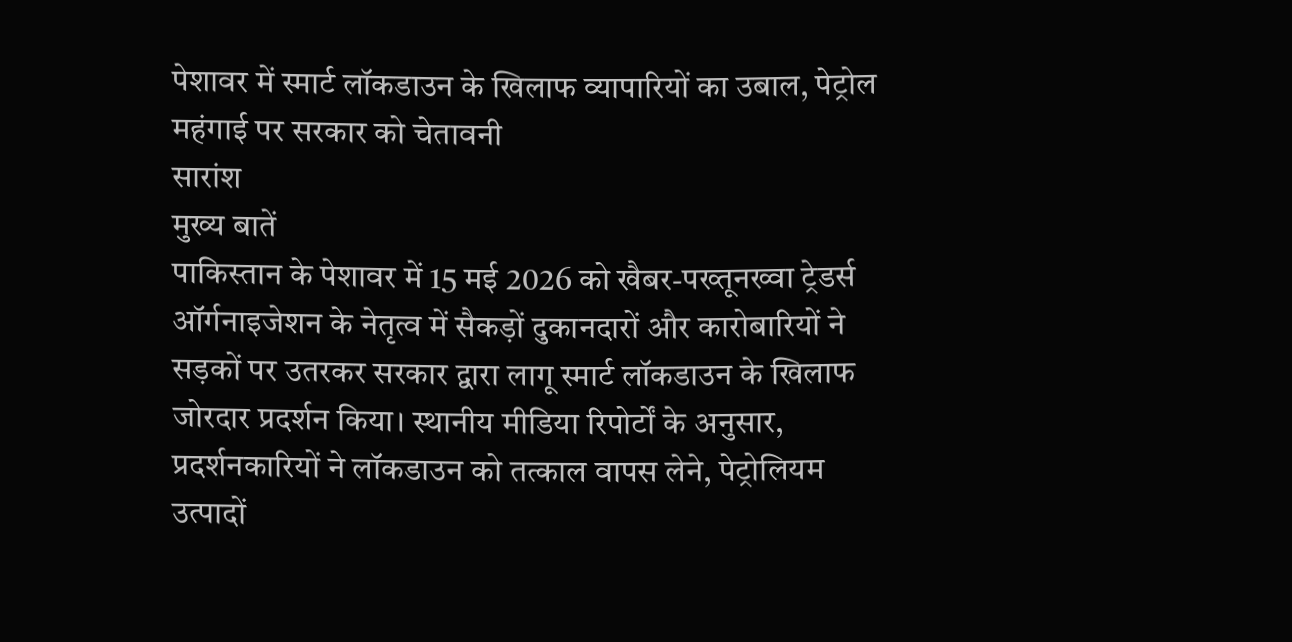पेशावर में स्मार्ट लॉकडाउन के खिलाफ व्यापारियों का उबाल, पेट्रोल महंगाई पर सरकार को चेतावनी
सारांश
मुख्य बातें
पाकिस्तान के पेशावर में 15 मई 2026 को खैबर-पख्तूनख्वा ट्रेडर्स ऑर्गनाइजेशन के नेतृत्व में सैकड़ों दुकानदारों और कारोबारियों ने सड़कों पर उतरकर सरकार द्वारा लागू स्मार्ट लॉकडाउन के खिलाफ जोरदार प्रदर्शन किया। स्थानीय मीडिया रिपोर्टों के अनुसार, प्रदर्शनकारियों ने लॉकडाउन को तत्काल वापस लेने, पेट्रोलियम उत्पादों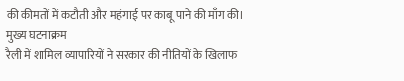की कीमतों में कटौती और महंगाई पर काबू पाने की माँग की।
मुख्य घटनाक्रम
रैली में शामिल व्यापारियों ने सरकार की नीतियों के खिलाफ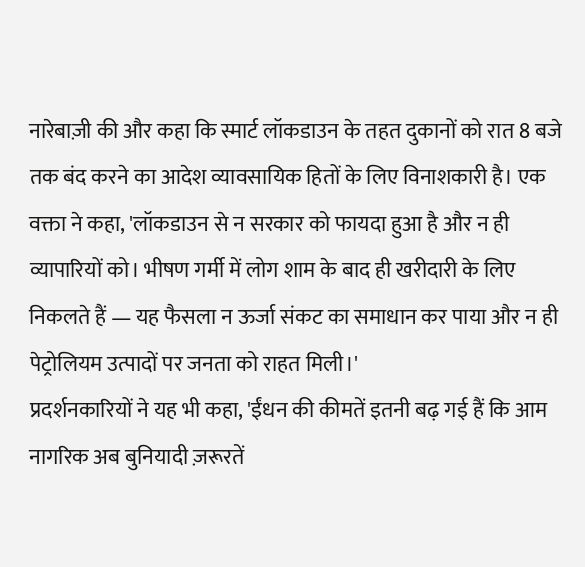नारेबाज़ी की और कहा कि स्मार्ट लॉकडाउन के तहत दुकानों को रात 8 बजे तक बंद करने का आदेश व्यावसायिक हितों के लिए विनाशकारी है। एक वक्ता ने कहा, 'लॉकडाउन से न सरकार को फायदा हुआ है और न ही व्यापारियों को। भीषण गर्मी में लोग शाम के बाद ही खरीदारी के लिए निकलते हैं — यह फैसला न ऊर्जा संकट का समाधान कर पाया और न ही पेट्रोलियम उत्पादों पर जनता को राहत मिली।'
प्रदर्शनकारियों ने यह भी कहा, 'ईंधन की कीमतें इतनी बढ़ गई हैं कि आम नागरिक अब बुनियादी ज़रूरतें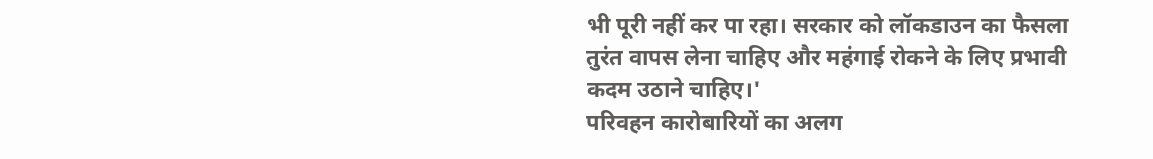भी पूरी नहीं कर पा रहा। सरकार को लॉकडाउन का फैसला तुरंत वापस लेना चाहिए और महंगाई रोकने के लिए प्रभावी कदम उठाने चाहिए।'
परिवहन कारोबारियों का अलग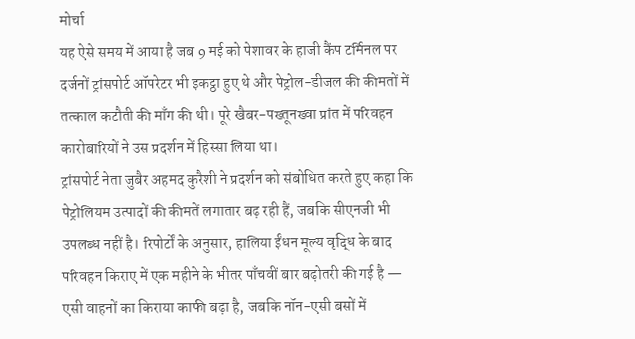मोर्चा
यह ऐसे समय में आया है जब 9 मई को पेशावर के हाजी कैंप टर्मिनल पर दर्जनों ट्रांसपोर्ट ऑपरेटर भी इकट्ठा हुए थे और पेट्रोल-डीजल की कीमतों में तत्काल कटौती की माँग की थी। पूरे खैबर-पख्तूनख्वा प्रांत में परिवहन कारोबारियों ने उस प्रदर्शन में हिस्सा लिया था।
ट्रांसपोर्ट नेता जुबैर अहमद कुरैशी ने प्रदर्शन को संबोधित करते हुए कहा कि पेट्रोलियम उत्पादों की कीमतें लगातार बढ़ रही हैं, जबकि सीएनजी भी उपलब्ध नहीं है। रिपोर्टों के अनुसार, हालिया ईंधन मूल्य वृद्धि के बाद परिवहन किराए में एक महीने के भीतर पाँचवीं बार बढ़ोतरी की गई है — एसी वाहनों का किराया काफी बढ़ा है, जबकि नॉन-एसी बसों में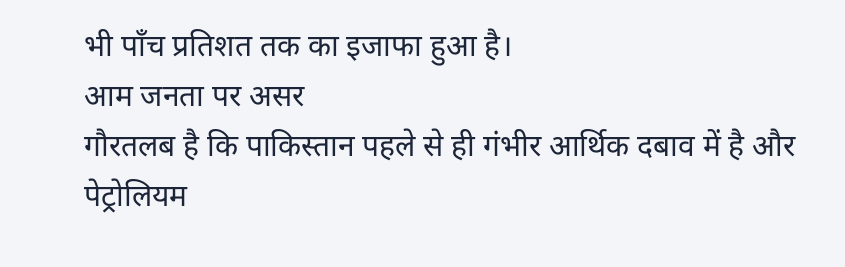भी पाँच प्रतिशत तक का इजाफा हुआ है।
आम जनता पर असर
गौरतलब है कि पाकिस्तान पहले से ही गंभीर आर्थिक दबाव में है और पेट्रोलियम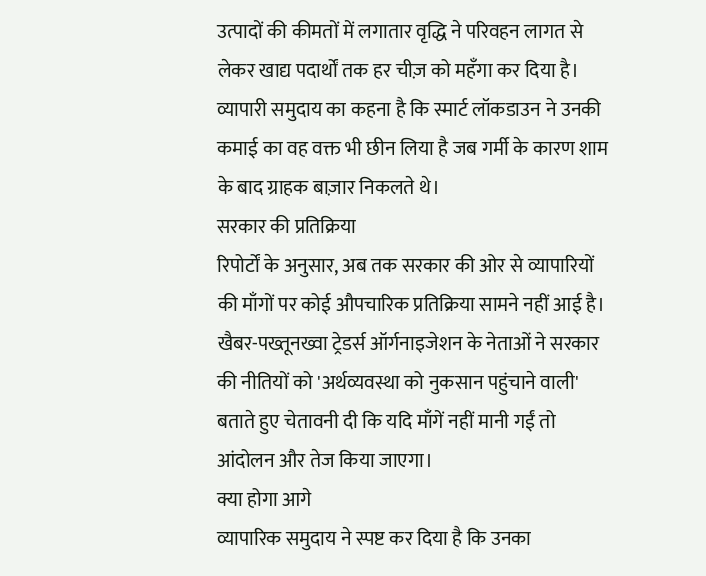उत्पादों की कीमतों में लगातार वृद्धि ने परिवहन लागत से लेकर खाद्य पदार्थों तक हर चीज़ को महँगा कर दिया है। व्यापारी समुदाय का कहना है कि स्मार्ट लॉकडाउन ने उनकी कमाई का वह वक्त भी छीन लिया है जब गर्मी के कारण शाम के बाद ग्राहक बाज़ार निकलते थे।
सरकार की प्रतिक्रिया
रिपोर्टों के अनुसार, अब तक सरकार की ओर से व्यापारियों की माँगों पर कोई औपचारिक प्रतिक्रिया सामने नहीं आई है। खैबर-पख्तूनख्वा ट्रेडर्स ऑर्गनाइजेशन के नेताओं ने सरकार की नीतियों को 'अर्थव्यवस्था को नुकसान पहुंचाने वाली' बताते हुए चेतावनी दी कि यदि माँगें नहीं मानी गईं तो आंदोलन और तेज किया जाएगा।
क्या होगा आगे
व्यापारिक समुदाय ने स्पष्ट कर दिया है कि उनका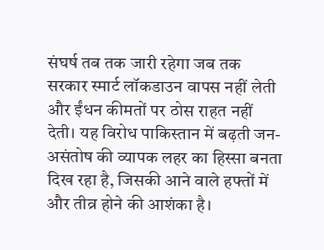संघर्ष तब तक जारी रहेगा जब तक सरकार स्मार्ट लॉकडाउन वापस नहीं लेती और ईंधन कीमतों पर ठोस राहत नहीं देती। यह विरोध पाकिस्तान में बढ़ती जन-असंतोष की व्यापक लहर का हिस्सा बनता दिख रहा है, जिसकी आने वाले हफ्तों में और तीव्र होने की आशंका है।